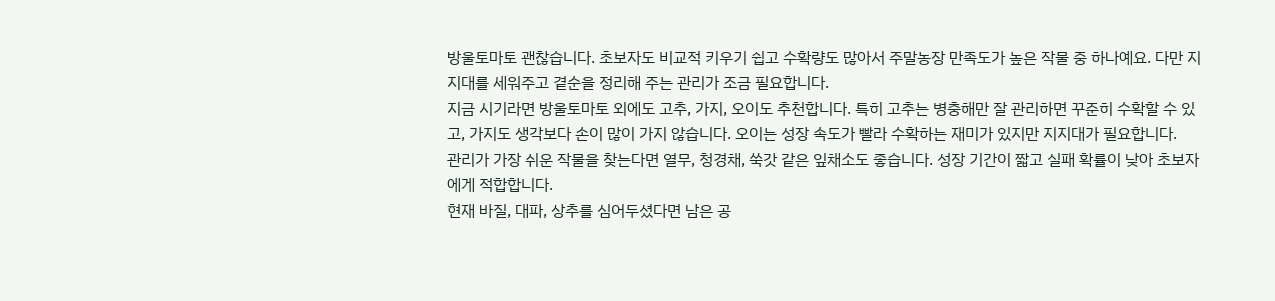방울토마토 괜찮습니다. 초보자도 비교적 키우기 쉽고 수확량도 많아서 주말농장 만족도가 높은 작물 중 하나예요. 다만 지지대를 세워주고 곁순을 정리해 주는 관리가 조금 필요합니다.
지금 시기라면 방울토마토 외에도 고추, 가지, 오이도 추천합니다. 특히 고추는 병충해만 잘 관리하면 꾸준히 수확할 수 있고, 가지도 생각보다 손이 많이 가지 않습니다. 오이는 성장 속도가 빨라 수확하는 재미가 있지만 지지대가 필요합니다.
관리가 가장 쉬운 작물을 찾는다면 열무, 청경채, 쑥갓 같은 잎채소도 좋습니다. 성장 기간이 짧고 실패 확률이 낮아 초보자에게 적합합니다.
현재 바질, 대파, 상추를 심어두셨다면 남은 공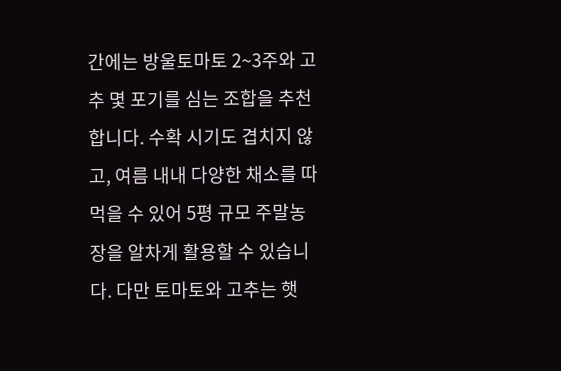간에는 방울토마토 2~3주와 고추 몇 포기를 심는 조합을 추천합니다. 수확 시기도 겹치지 않고, 여름 내내 다양한 채소를 따먹을 수 있어 5평 규모 주말농장을 알차게 활용할 수 있습니다. 다만 토마토와 고추는 햇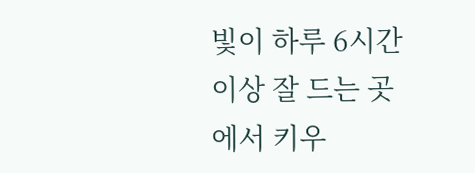빛이 하루 6시간 이상 잘 드는 곳에서 키우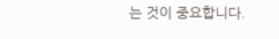는 것이 중요합니다.